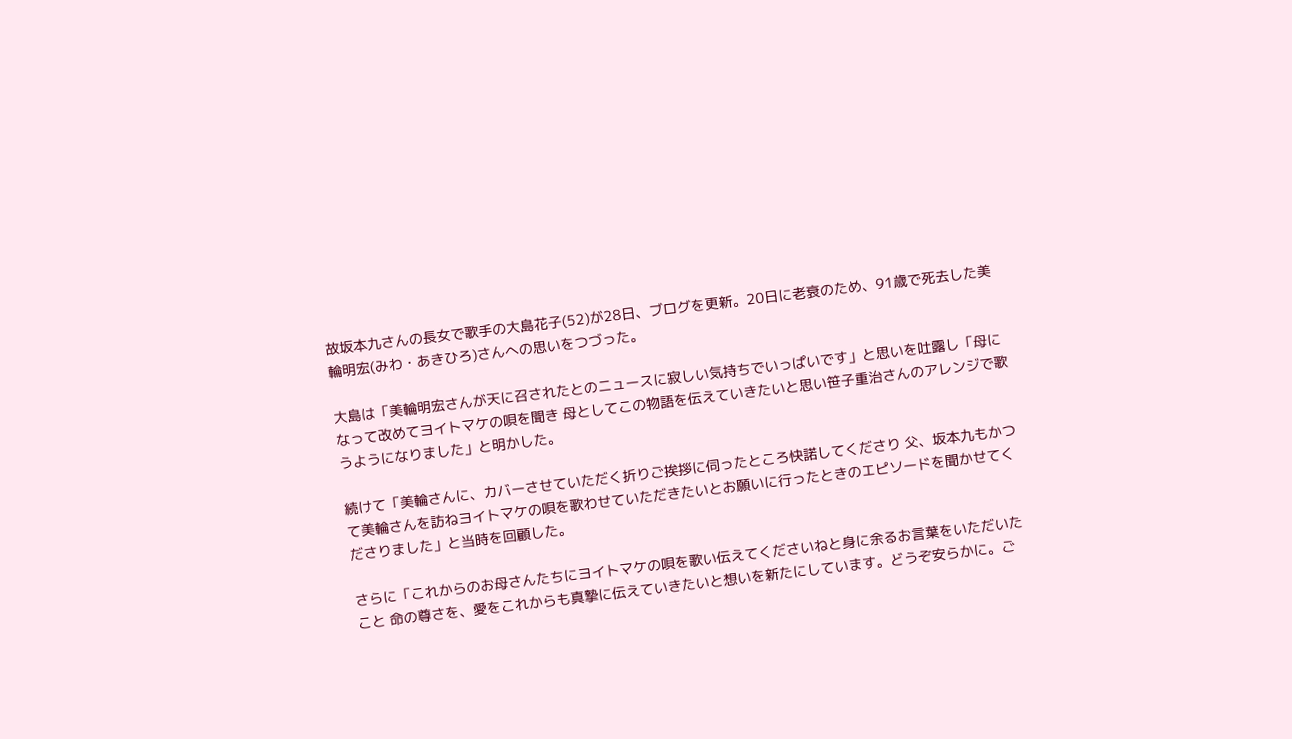故坂本九さんの長女で歌手の大島花子(52)が28日、ブログを更新。20日に老衰のため、91歳で死去した美輪明宏(みわ・あきひろ)さんへの思いをつづった。

大島は「美輪明宏さんが天に召されたとのニュースに寂しい気持ちでいっぱいです」と思いを吐露し「母になって改めてヨイトマケの唄を聞き 母としてこの物語を伝えていきたいと思い笹子重治さんのアレンジで歌うようになりました」と明かした。

続けて「美輪さんに、カバーさせていただく折りご挨拶に伺ったところ快諾してくださり 父、坂本九もかつて美輪さんを訪ねヨイトマケの唄を歌わせていただきたいとお願いに行ったときのエピソードを聞かせてくださりました」と当時を回顧した。

さらに「これからのお母さんたちにヨイトマケの唄を歌い伝えてくださいねと身に余るお言葉をいただいたこと 命の尊さを、愛をこれからも真摯に伝えていきたいと想いを新たにしています。どうぞ安らかに。ご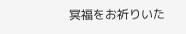冥福をお祈りいた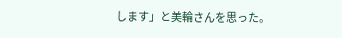します」と美輪さんを思った。